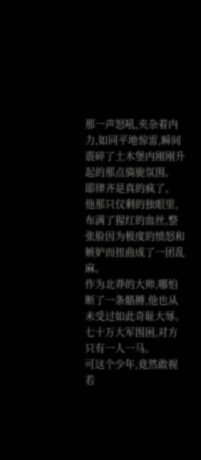那一声怒吼,夹杂着内力,如同平地惊雷,瞬间震碎了土木堡内刚刚升起的那点旖旎氛围。
耶律齐是真的疯了。
他那只仅剩的独眼里,布满了猩红的血丝,整张脸因为极度的愤怒和嫉妒而扭曲成了一团乱麻。
作为北莽的大帅,哪怕断了一条骼膊,他也从未受过如此奇耻大辱。
七十万大军围困,对方只有一人一马。
可这个少年,竟然敢视若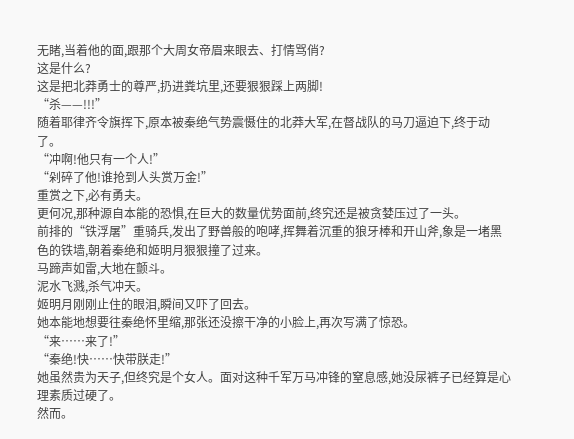无睹,当着他的面,跟那个大周女帝眉来眼去、打情骂俏?
这是什么?
这是把北莽勇士的尊严,扔进粪坑里,还要狠狠踩上两脚!
“杀——!!!”
随着耶律齐令旗挥下,原本被秦绝气势震慑住的北莽大军,在督战队的马刀逼迫下,终于动了。
“冲啊!他只有一个人!”
“剁碎了他!谁抢到人头赏万金!”
重赏之下,必有勇夫。
更何况,那种源自本能的恐惧,在巨大的数量优势面前,终究还是被贪婪压过了一头。
前排的“铁浮屠”重骑兵,发出了野兽般的咆哮,挥舞着沉重的狼牙棒和开山斧,象是一堵黑色的铁墙,朝着秦绝和姬明月狠狠撞了过来。
马蹄声如雷,大地在颤斗。
泥水飞溅,杀气冲天。
姬明月刚刚止住的眼泪,瞬间又吓了回去。
她本能地想要往秦绝怀里缩,那张还没擦干净的小脸上,再次写满了惊恐。
“来……来了!”
“秦绝!快……快带朕走!”
她虽然贵为天子,但终究是个女人。面对这种千军万马冲锋的窒息感,她没尿裤子已经算是心理素质过硬了。
然而。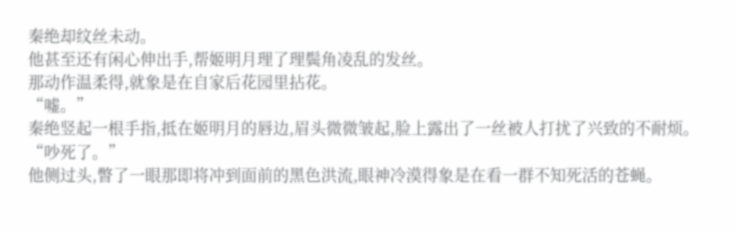秦绝却纹丝未动。
他甚至还有闲心伸出手,帮姬明月理了理鬓角凌乱的发丝。
那动作温柔得,就象是在自家后花园里拈花。
“嘘。”
秦绝竖起一根手指,抵在姬明月的唇边,眉头微微皱起,脸上露出了一丝被人打扰了兴致的不耐烦。
“吵死了。”
他侧过头,瞥了一眼那即将冲到面前的黑色洪流,眼神冷漠得象是在看一群不知死活的苍蝇。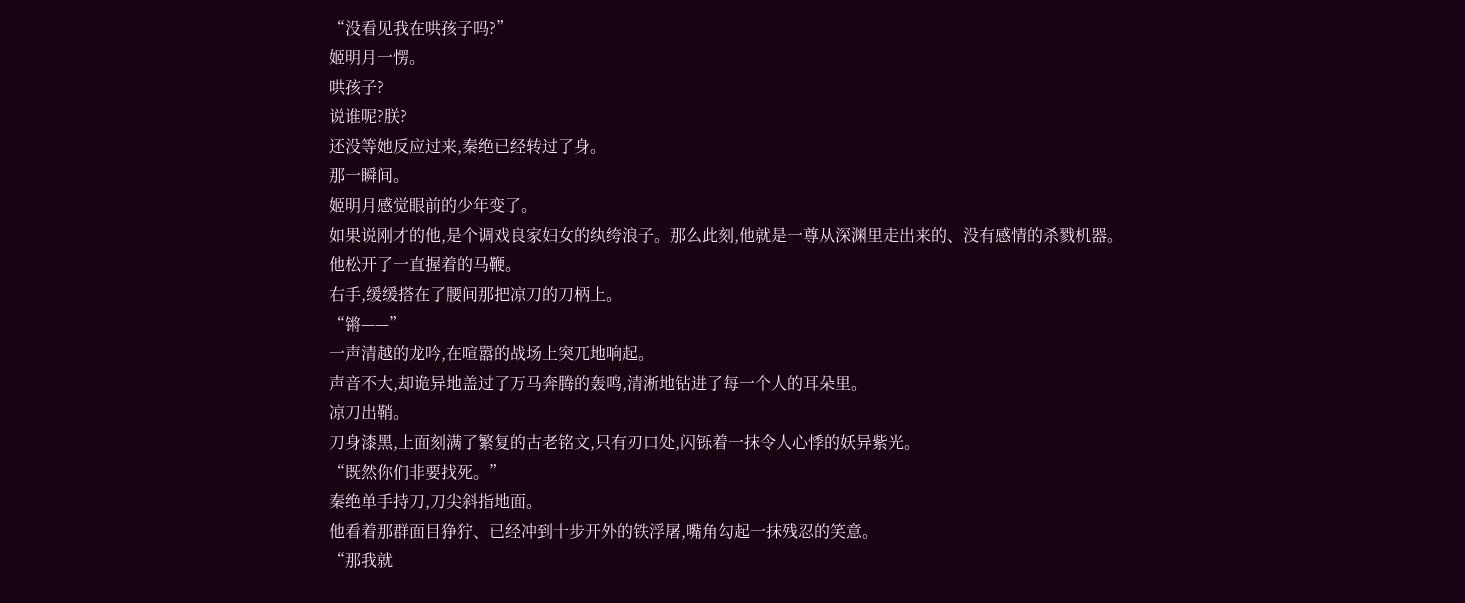“没看见我在哄孩子吗?”
姬明月一愣。
哄孩子?
说谁呢?朕?
还没等她反应过来,秦绝已经转过了身。
那一瞬间。
姬明月感觉眼前的少年变了。
如果说刚才的他,是个调戏良家妇女的纨绔浪子。那么此刻,他就是一尊从深渊里走出来的、没有感情的杀戮机器。
他松开了一直握着的马鞭。
右手,缓缓搭在了腰间那把凉刀的刀柄上。
“锵——”
一声清越的龙吟,在喧嚣的战场上突兀地响起。
声音不大,却诡异地盖过了万马奔腾的轰鸣,清淅地钻进了每一个人的耳朵里。
凉刀出鞘。
刀身漆黑,上面刻满了繁复的古老铭文,只有刃口处,闪铄着一抹令人心悸的妖异紫光。
“既然你们非要找死。”
秦绝单手持刀,刀尖斜指地面。
他看着那群面目狰狞、已经冲到十步开外的铁浮屠,嘴角勾起一抹残忍的笑意。
“那我就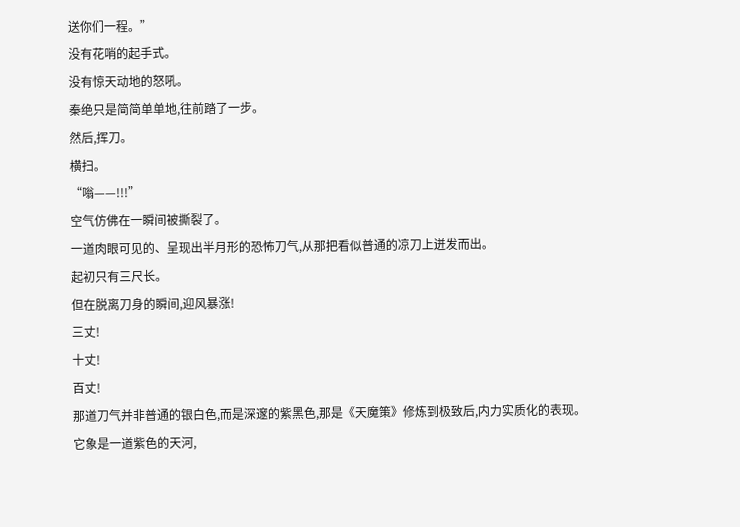送你们一程。”
没有花哨的起手式。
没有惊天动地的怒吼。
秦绝只是简简单单地,往前踏了一步。
然后,挥刀。
横扫。
“嗡——!!!”
空气仿佛在一瞬间被撕裂了。
一道肉眼可见的、呈现出半月形的恐怖刀气,从那把看似普通的凉刀上迸发而出。
起初只有三尺长。
但在脱离刀身的瞬间,迎风暴涨!
三丈!
十丈!
百丈!
那道刀气并非普通的银白色,而是深邃的紫黑色,那是《天魔策》修炼到极致后,内力实质化的表现。
它象是一道紫色的天河,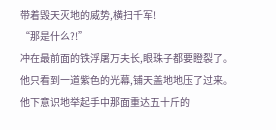带着毁天灭地的威势,横扫千军!
“那是什么?!”
冲在最前面的铁浮屠万夫长,眼珠子都要瞪裂了。
他只看到一道紫色的光幕,铺天盖地地压了过来。
他下意识地举起手中那面重达五十斤的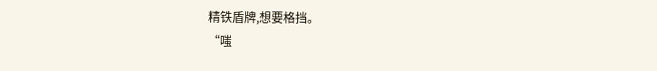精铁盾牌,想要格挡。
“嗤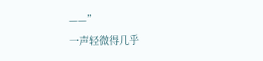——”
一声轻微得几乎